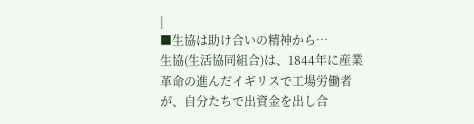|
■生協は助け合いの精神から…
生協(生活協同組合)は、1844年に産業革命の進んだイギリスで工場労働者が、自分たちで出資金を出し合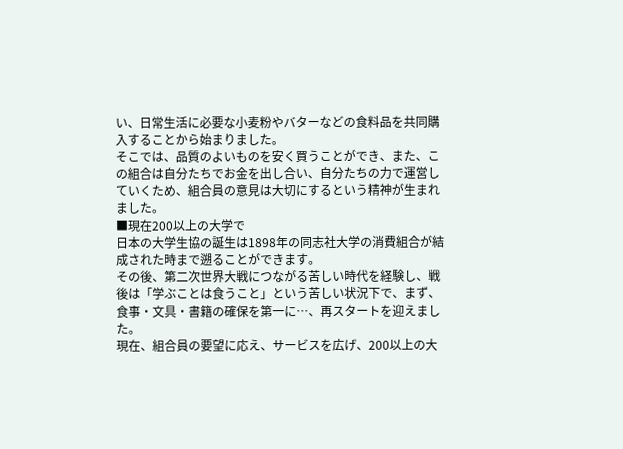い、日常生活に必要な小麦粉やバターなどの食料品を共同購入することから始まりました。
そこでは、品質のよいものを安く買うことができ、また、この組合は自分たちでお金を出し合い、自分たちの力で運営していくため、組合員の意見は大切にするという精神が生まれました。
■現在200以上の大学で
日本の大学生協の誕生は1898年の同志社大学の消費組合が結成された時まで遡ることができます。
その後、第二次世界大戦につながる苦しい時代を経験し、戦後は「学ぶことは食うこと」という苦しい状況下で、まず、食事・文具・書籍の確保を第一に…、再スタートを迎えました。
現在、組合員の要望に応え、サービスを広げ、200以上の大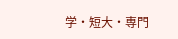学・短大・専門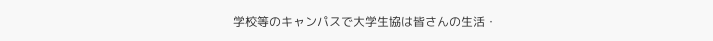学校等のキャンパスで大学生協は皆さんの生活・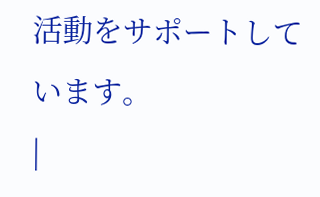活動をサポートしています。
|